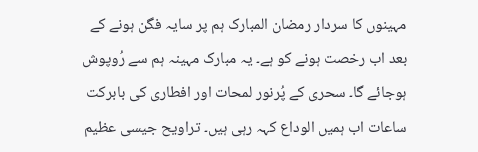مہینوں کا سردار رمضان المبارک ہم پر سایہ فگن ہونے کے بعد اب رخصت ہونے کو ہے۔ یہ مبارک مہینہ ہم سے رُوپوش ہوجائے گا۔ سحری کے پُرنور لمحات اور افطاری کی بابرکت ساعات اب ہمیں الوداع کہہ رہی ہیں۔ تراویح جیسی عظیم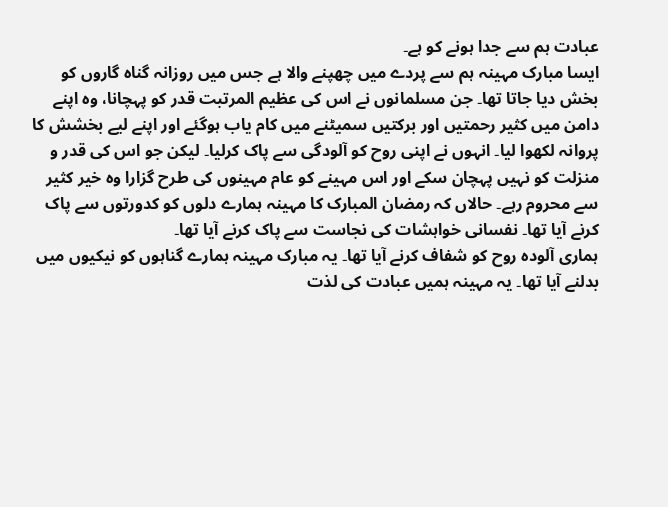عبادت ہم سے جدا ہونے کو ہے۔
ایسا مبارک مہینہ ہم سے پردے میں چھپنے والا ہے جس میں روزانہ گناہ گاروں کو بخش دیا جاتا تھا۔ جن مسلمانوں نے اس کی عظیم المرتبت قدر کو پہچانا، وہ اپنے دامن میں کثیر رحمتیں اور برکتیں سمیٹنے میں کام یاب ہوگئے اور اپنے لیے بخشش کا پروانہ لکھوا لیا۔ انہوں نے اپنی روح کو آلودگی سے پاک کرلیا۔ لیکن جو اس کی قدر و منزلت کو نہیں پہچان سکے اور اس مہینے کو عام مہینوں کی طرح گزارا وہ خیر کثیر سے محروم رہے۔ حالاں کہ رمضان المبارک کا مہینہ ہمارے دلوں کو کدورتوں سے پاک کرنے آیا تھا۔ نفسانی خواہشات کی نجاست سے پاک کرنے آیا تھا۔
ہماری آلودہ روح کو شفاف کرنے آیا تھا۔ یہ مبارک مہینہ ہمارے گناہوں کو نیکیوں میں بدلنے آیا تھا۔ یہ مہینہ ہمیں عبادت کی لذت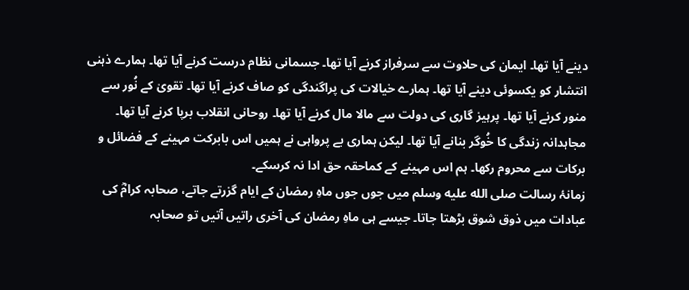دینے آیا تھا۔ ایمان کی حلاوت سے سرفراز کرنے آیا تھا۔ جسمانی نظام درست کرنے آیا تھا۔ ہمارے ذہنی انتشار کو یکسوئی دینے آیا تھا۔ ہمارے خیالات کی پراگندگی کو صاف کرنے آیا تھا۔ تقویٰ کے نُور سے منور کرنے آیا تھا۔ پرہیز گاری کی دولت سے مالا مال کرنے آیا تھا۔ روحانی انقلاب برپا کرنے آیا تھا۔
مجاہدانہ زندگی کا خُوگر بنانے آیا تھا۔ لیکن ہماری بے پرواہی نے ہمیں اس بابرکت مہینے کے فضائل و برکات سے محروم رکھا۔ ہم اس مہینے کے کماحقہ حق ادا نہ کرسکے۔
زمانۂ رسالت صلى الله عليه وسلم میں جوں جوں ماہِ رمضان کے ایام گزرتے جاتے، صحابہ کرامؓ کی عبادات میں ذوق شوق بڑھتا جاتا۔ جیسے ہی ماہِ رمضان کی آخری راتیں آتیں تو صحابہ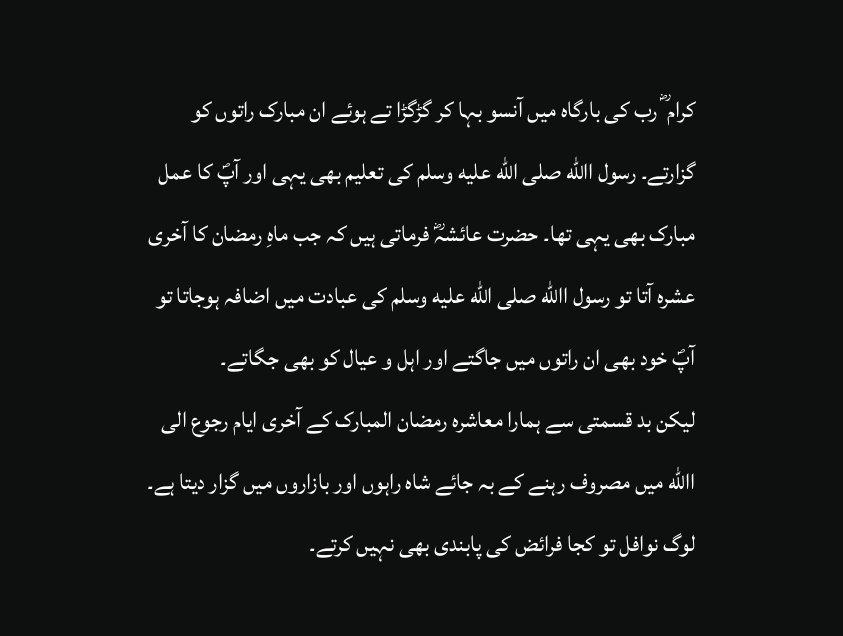کرام ؓ رب کی بارگاہ میں آنسو بہا کر گڑگڑا تے ہوئے ان مبارک راتوں کو گزارتے۔ رسول االله صلى الله عليه وسلم کی تعلیم بھی یہی اور آپؐ کا عمل مبارک بھی یہی تھا۔ حضرت عائشہؓ فرماتی ہیں کہ جب ماہِ رمضان کا آخری عشرہ آتا تو رسول االله صلى الله عليه وسلم کی عبادت میں اضافہ ہوجاتا تو آپؐ خود بھی ان راتوں میں جاگتے اور اہل و عیال کو بھی جگاتے۔
لیکن بد قسمتی سے ہمارا معاشرہ رمضان المبارک کے آخری ایام رجوع الی االله میں مصروف رہنے کے بہ جائے شاہ راہوں اور بازاروں میں گزار دیتا ہے۔ لوگ نوافل تو کجا فرائض کی پابندی بھی نہیں کرتے۔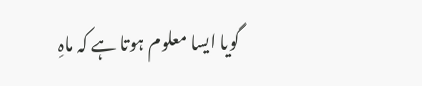گویا ایسا معلوم ہوتا ہے کہ ماہِ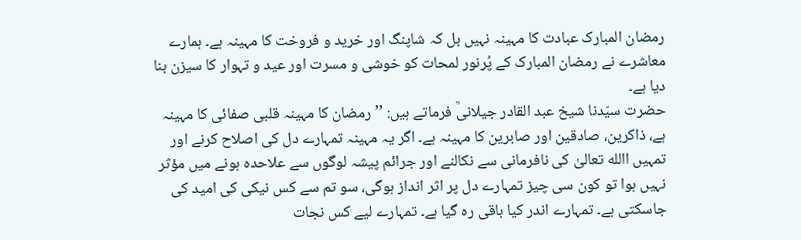رمضان المبارک عبادت کا مہینہ نہیں بل کہ شاپنگ اور خرید و فروخت کا مہینہ ہے۔ ہمارے معاشرے نے رمضان المبارک کے پُرنور لمحات کو خوشی و مسرت اور عید و تہوار کا سیزن بنا دیا ہے۔
حضرت سیّدنا شیخ عبد القادر جیلانیؒ فرماتے ہیں: ’’رمضان کا مہینہ قلبی صفائی کا مہینہ ہے، ذاکرین، صادقین اور صابرین کا مہینہ ہے۔ اگر یہ مہینہ تمہارے دل کی اصلاح کرنے اور تمہیں االله تعالیٰ کی نافرمانی سے نکالنے اور جرائم پیشہ لوگوں سے علاحدہ ہونے میں مؤثر نہیں ہوا تو کون سی چیز تمہارے دل پر اثر انداز ہوگی، سو تم سے کس نیکی کی امید کی جاسکتی ہے۔ تمہارے اندر کیا باقی رہ گیا ہے۔ تمہارے لیے کس نجات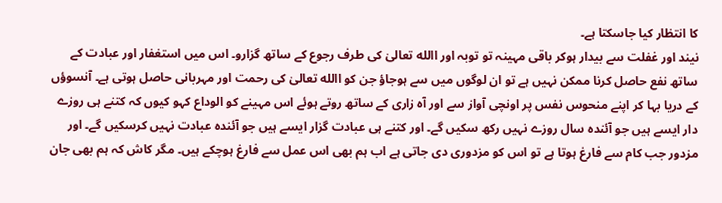کا انتظار کیا جاسکتا ہے۔
نیند اور غفلت سے بیدار ہوکر باقی مہینہ تو توبہ اور االله تعالیٰ کی طرف رجوع کے ساتھ گزارو۔ اس میں استغفار اور عبادت کے ساتھ نفع حاصل کرنا ممکن نہیں ہے تو ان لوگوں میں سے ہوجاؤ جن کو االله تعالیٰ کی رحمت اور مہربانی حاصل ہوتی ہے۔ آنسوؤں کے دریا بہا کر اپنے منحوس نفس پر اونچی آواز سے اور آہ زاری کے ساتھ روتے ہوئے اس مہینے کو الوداع کہو کیوں کہ کتنے ہی روزے دار ایسے ہیں جو آئندہ سال روزے نہیں رکھ سکیں گے۔ اور کتنے ہی عبادت گزار ایسے ہیں جو آئندہ عبادت نہیں کرسکیں گے۔ اور مزدور جب کام سے فارغ ہوتا ہے تو اس کو مزدوری دی جاتی ہے اب ہم بھی اس عمل سے فارغ ہوچکے ہیں۔ مگر کاش کہ ہم بھی جان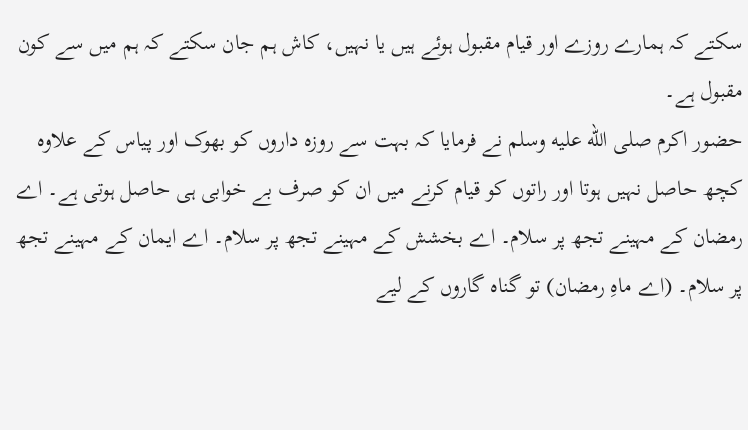سکتے کہ ہمارے روزے اور قیام مقبول ہوئے ہیں یا نہیں، کاش ہم جان سکتے کہ ہم میں سے کون مقبول ہے۔
حضور اکرم صلى الله عليه وسلم نے فرمایا کہ بہت سے روزہ داروں کو بھوک اور پیاس کے علاوہ کچھ حاصل نہیں ہوتا اور راتوں کو قیام کرنے میں ان کو صرف بے خوابی ہی حاصل ہوتی ہے۔ اے رمضان کے مہینے تجھ پر سلام۔ اے بخشش کے مہینے تجھ پر سلام۔ اے ایمان کے مہینے تجھ پر سلام۔ (اے ماہِ رمضان) تو گناہ گاروں کے لیے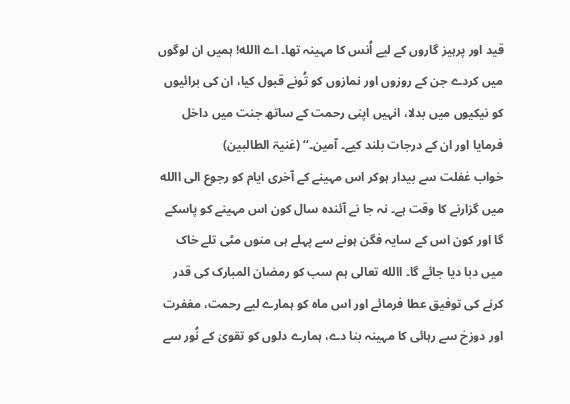قید اور پرہیز گاروں کے لیے اُنس کا مہینہ تھا۔ اے االله! ہمیں ان لوگوں میں کردے جن کے روزوں اور نمازوں کو تُونے قبول کیا، ان کی برائیوں کو نیکیوں میں بدلا، انہیں اپنی رحمت کے ساتھ جنت میں داخل فرمایا اور ان کے درجات بلند کیے۔ آمین۔‘‘ (غنیۃ الطالبین)
خواب غفلت سے بیدار ہوکر اس مہینے کے آخری ایام کو رجوع الی االله میں گزارنے کا وقت ہے۔ نہ جا نے آئندہ سال کون اس مہینے کو پاسکے گا اور کون اس کے سایہ فگن ہونے سے پہلے ہی منوں مٹی تلے خاک میں دبا دیا جائے گا۔ االله تعالی ہم سب کو رمضان المبارک کی قدر کرنے کی توفیق عطا فرمائے اور اس ماہ کو ہمارے لیے رحمت، مغفرت اور دوزخ سے رہائی کا مہینہ بنا دے، ہمارے دلوں کو تقویٰ کے نُور سے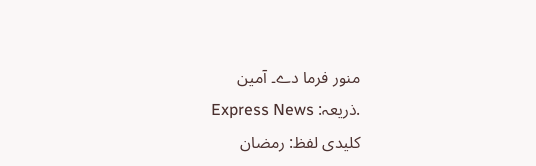منور فرما دے۔ آمین
.ذریعہ: Express News
کلیدی لفظ: رمضان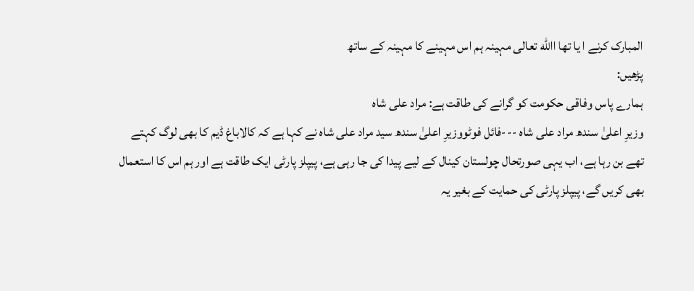المبارک کرنے ا یا تھا االله تعالی مہینہ ہم اس مہینے کا مہینہ کے ساتھ
پڑھیں:
ہمارے پاس وفاقی حکومت کو گرانے کی طاقت ہے: مراد علی شاہ
وزیرِ اعلیٰ سندھ مراد علی شاہ ---فائل فوٹووزیرِ اعلیٰ سندھ سید مراد علی شاہ نے کہا ہے کہ کالاباغ ڈیم کا بھی لوگ کہتے تھے بن رہا ہے، اب یہی صورتحال چولستان کینال کے لیے پیدا کی جا رہی ہے، پیپلز پارٹی ایک طاقت ہے اور ہم اس کا استعمال بھی کریں گے، پیپلز پارٹی کی حمایت کے بغیر یہ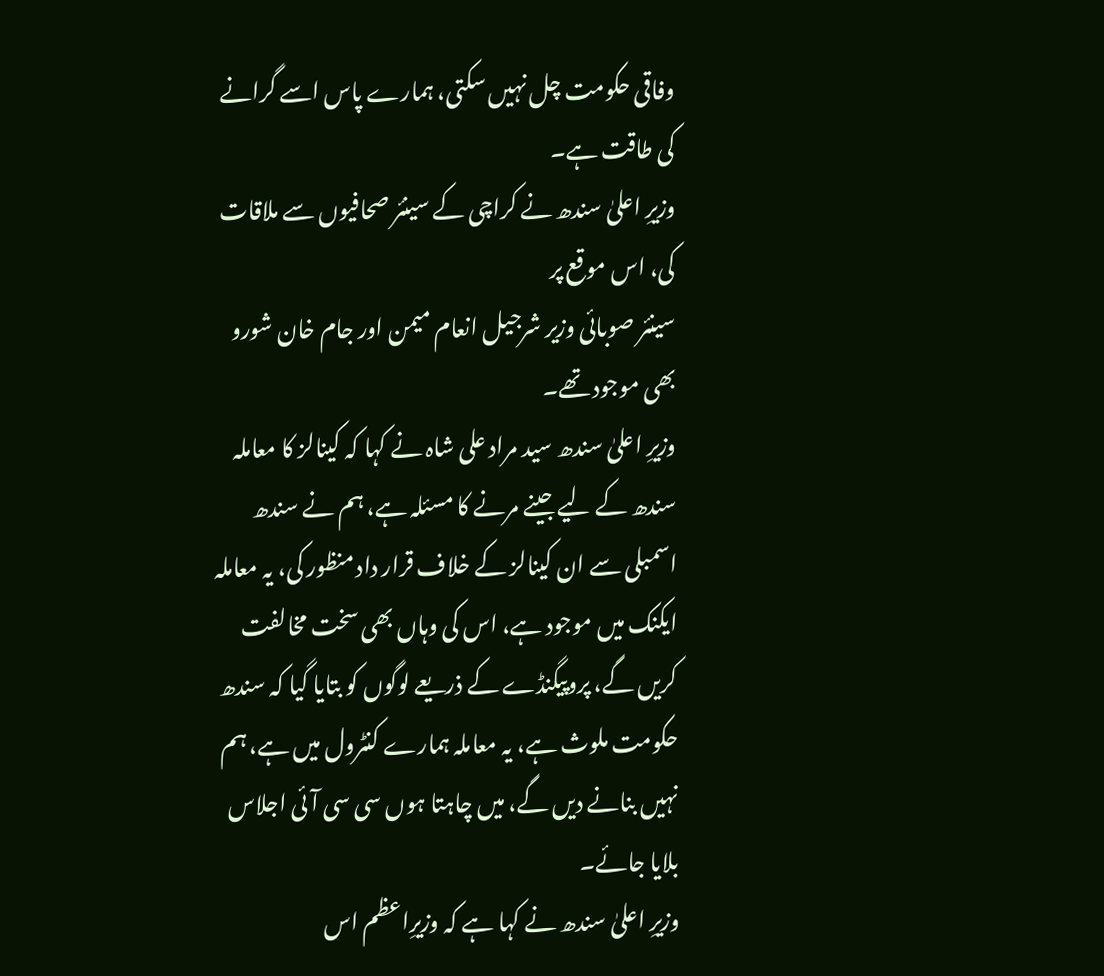وفاقی حکومت چل نہیں سکتی، ہمارے پاس اسے گرانے کی طاقت ہے۔
وزیرِ اعلیٰ سندھ نے کراچی کے سینئر صحافیوں سے ملاقات کی، اس موقع پر
سینئر صوبائی وزیر شرجیل انعام میمن اور جام خان شورو بھی موجود تھے۔
وزیرِ اعلیٰ سندھ سید مراد علی شاہ نے کہا کہ کینالز کا معاملہ سندھ کے لیے جینے مرنے کا مسئلہ ہے، ہم نے سندھ اسمبلی سے ان کینالز کے خلاف قرار داد منظور کی، یہ معاملہ ایکنک میں موجود ہے، اس کی وہاں بھی سخت مخالفت کریں گے، پروپیگنڈے کے ذریعے لوگوں کو بتایا گیا کہ سندھ حکومت ملوث ہے، یہ معاملہ ہمارے کنٹرول میں ہے، ہم نہیں بنانے دیں گے، میں چاہتا ہوں سی سی آئی اجلاس بلایا جائے۔
وزیرِ اعلیٰ سندھ نے کہا ہے کہ وزیرِاعظم اس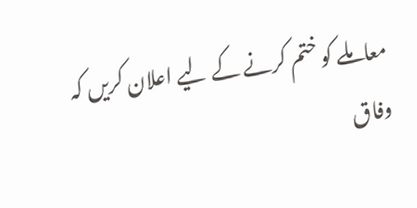معاملے کو ختم کرنے کے لیے اعلان کریں کہ وفاق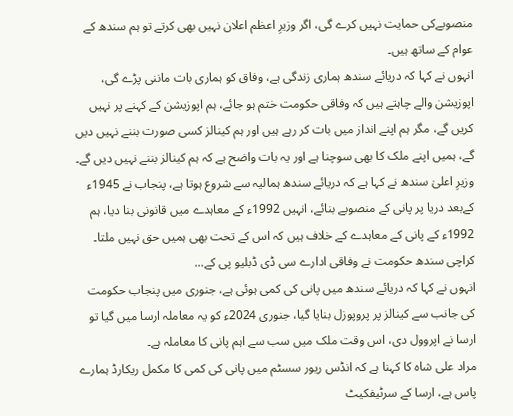منصوبےکی حمایت نہیں کرے گی، اگر وزیرِ اعظم اعلان نہیں بھی کرتے تو ہم سندھ کے عوام کے ساتھ ہیں۔
انہوں نے کہا کہ دریائے سندھ ہماری زندگی ہے، وفاق کو ہماری بات ماننی پڑے گی، اپوزیشن والے چاہتے ہیں کہ وفاقی حکومت ختم ہو جائے، ہم اپوزیشن کے کہنے پر نہیں کریں گے، مگر ہم اپنے انداز میں بات کر رہے ہیں اور ہم کینالز کسی صورت بننے نہیں دیں گے، ہمیں اپنے ملک کا بھی سوچنا ہے اور یہ بات واضح ہے کہ ہم کینالز بننے نہیں دیں گے۔
وزیرِ اعلیٰ سندھ نے کہا ہے کہ دریائے سندھ ہمالیہ سے شروع ہوتا ہے، پنجاب نے 1945ء کےبعد دریا پر پانی کے منصوبے بنائے، انہیں 1992ء کے معاہدے میں قانونی بنا دیا، ہم 1992ء کے پانی کے معاہدے کے خلاف ہیں کہ اس کے تحت بھی ہمیں حق نہیں ملتا۔
کراچی سندھ حکومت نے وفاقی ادارے سی ڈی ڈبلیو پی کے...
انہوں نے کہا کہ دریائے سندھ میں پانی کی کمی ہوئی ہے، جنوری میں پنجاب حکومت کی جانب سے کینالز پر پروپوزل بنایا گیا، جنوری 2024ء کو یہ معاملہ ارسا میں گیا تو ارسا نے اپروول دی، اس وقت ملک میں سب سے اہم پانی کا معاملہ ہے۔
مراد علی شاہ کا کہنا ہے کہ انڈس ریور سسٹم میں پانی کی کمی کا مکمل ریکارڈ ہمارے پاس ہے، ارسا کے سرٹیفکیٹ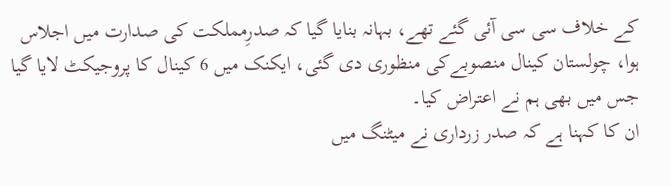کے خلاف سی سی آئی گئے تھے، بہانہ بنایا گیا کہ صدرِمملکت کی صدارت میں اجلاس ہوا، چولستان کینال منصوبےکی منظوری دی گئی، ایکنک میں 6 کینال کا پروجیکٹ لایا گیا جس میں بھی ہم نے اعتراض کیا۔
ان کا کہنا ہے کہ صدر زرداری نے میٹنگ میں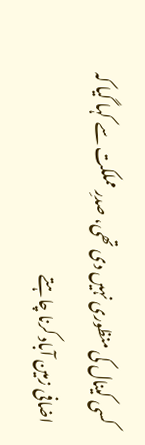کسی کینال کی منظوری نہیں دی تھی، صدرِ مملکت سے کہا گیا کہ اضافی زمین آباد کرنا چاہتے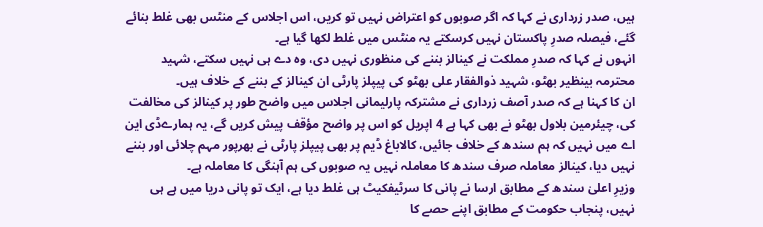ہیں، صدر زرداری نے کہا کہ اگر صوبوں کو اعتراض نہیں تو کریں، اس اجلاس کے منٹس بھی غلط بنائے گئے، فیصلہ صدرِ پاکستان نہیں کرسکتے یہ منٹس میں غلط لکھا گیا ہے۔
انہوں نے کہا کہ صدرِ مملکت نے کینالز بننے کی منظوری نہیں دی، وہ دے ہی نہیں سکتے، شہید محترمہ بینظیر بھٹو، شہید ذوالفقار علی بھٹو کی پیپلز پارٹی ان کینالز کے بننے کے خلاف ہیں۔
ان کا کہنا ہے کہ صدر آصف زرداری نے مشترکہ پارلیمانی اجلاس میں واضح طور پر کینالز کی مخالفت کی، چیئرمین بلاول بھٹو نے بھی کہا ہے 4 اپریل کو اس پر واضح مؤقف پیش کریں گے، یہ ہمارےڈی این اے میں نہیں کہ ہم سندھ کے خلاف جائیں، کالاباغ ڈیم پر بھی پیپلز پارٹی نے بھرپور مہم چلائی اور بننے نہیں دیا، کینالز معاملہ صرف سندھ کا معاملہ نہیں یہ صوبوں کی ہم آہنگی کا معاملہ ہے۔
وزیرِ اعلیٰ سندھ کے مطابق ارسا نے پانی کا سرٹیفکیٹ ہی غلط دیا ہے، ایک تو پانی دریا میں ہے ہی نہیں، پنجاب حکومت کے مطابق اپنے حصے کا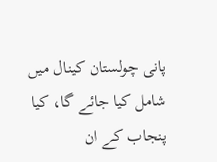پانی چولستان کینال میں شامل کیا جائے گا، کیا پنجاب کے ان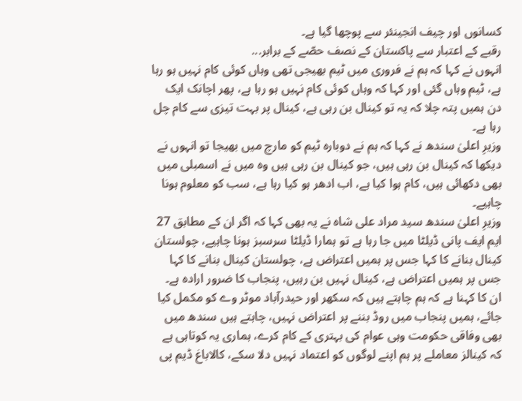کسانوں اور چیف انجینئر سے پوچھا گیا ہے۔
رقبے کے اعتبار سے پاکستان کے نصف حصّے کے برابر...
انہوں نے کہا کہ ہم نے فروری میں ٹیم بھیجی تھی وہاں کوئی کام نہیں ہو رہا ہے، ٹیم وہاں گئی اور کہا کہ وہاں کوئی کام نہیں ہو رہا ہے، پھر اچانک ایک دن ہمیں پتہ چلا کہ یہ تو کینال بن رہی ہے، کینال پر بہت تیزی سے کام چل رہا ہے۔
وزیرِ اعلیٰ سندھ نے کہا کہ ہم نے دوبارہ ٹیم کو مارچ میں بھیجا تو انہوں نے دیکھا کہ کینال بن رہی ہیں، جو کینال بن رہی ہیں وہ میں نے اسمبلی میں بھی دکھائی ہیں، کام ہوا کیا ہے، اب ادھر ہو کیا رہا ہے، سب کو معلوم ہونا چاہیے۔
وزیرِ اعلیٰ سندھ سید مراد علی شاہ نے یہ بھی کہا کہ اگر ان کے مطابق 27 ایم ایف پانی ڈیلٹا میں جا رہا ہے تو ہمارا ڈیلٹا سرسبز ہونا چاہیے، چولستان کینال بنانے کا کہا جس پر ہمیں اعتراض ہے، چولستان کینال بنانے کا کہا جس پر ہمیں اعتراض ہے، کینال نہیں بن رہیں، پنجاب کا ضرور ارادہ ہے۔
ان کا کہنا ہے کہ ہم چاہتے ہیں کہ سکھر اور حیدرآباد موٹر وے کو مکمل کیا جائے، ہمیں پنجاب میں روڈ بننے پر اعتراض نہیں، چاہتے ہیں سندھ میں بھی وفاقی حکومت وہی عوام کی بہتری کے کام کرے، ہماری یہ کوتاہی ہے کہ کینالز معاملے پر ہم اپنے لوگوں کو اعتماد نہیں دلا سکے، کالاباغ ڈیم پی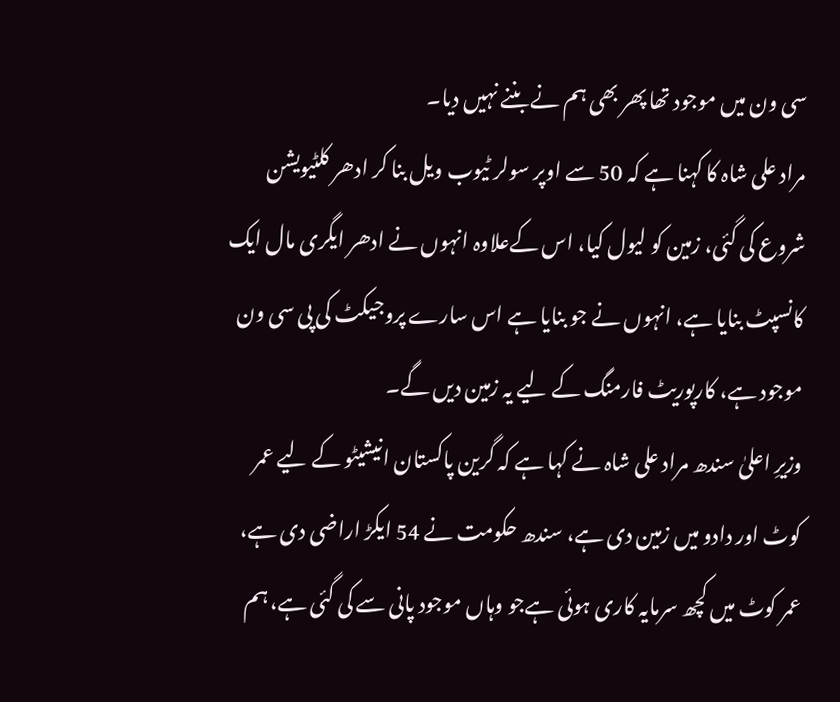سی ون میں موجود تھا پھر بھی ہم نے بننے نہیں دیا۔
مراد علی شاہ کا کہنا ہے کہ 50 سے اوپر سولر ٹیوب ویل بنا کر ادھر کلٹیویشن شروع کی گئی، زمین کو لیول کیا، اس کےعلاوہ انہوں نے ادھر ایگری مال ایک کانسپٹ بنایا ہے، انہوں نے جو بنایا ہے اس سارے پروجیکٹ کی پی سی ون موجود ہے، کارپوریٹ فارمنگ کے لیے یہ زمین دیں گے۔
وزیرِ اعلیٰ سندھ مراد علی شاہ نے کہا ہے کہ گرین پاکستان انیشیٹو کے لیے عمر کوٹ اور دادو میں زمین دی ہے، سندھ حکومت نے 54 ایکڑ اراضی دی ہے، عمر کوٹ میں کچھ سرمایہ کاری ہوئی ہےجو وہاں موجود پانی سے کی گئی ہے، ہم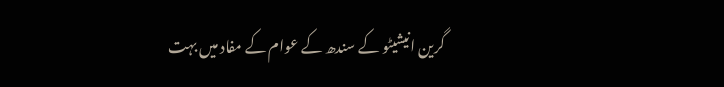گرین انیشیٹو کے سندھ کے عوام کے مفاد میں بہت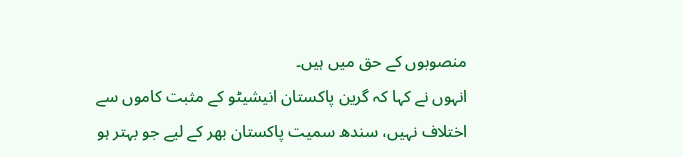منصوبوں کے حق میں ہیں۔
انہوں نے کہا کہ گرین پاکستان انیشیٹو کے مثبت کاموں سے اختلاف نہیں، سندھ سمیت پاکستان بھر کے لیے جو بہتر ہو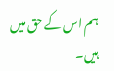ہم اس کے حق میں ہیں۔